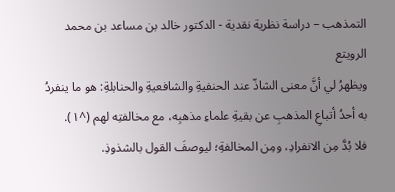التمذهب – دراسة نظرية نقدية - الدكتور خالد بن مساعد بن محمد الرويتع
ويظهرُ لي أنَّ معنى الشاذّ عند الحنفيةِ والشافعيةِ والحنابلةِ: هو ما ينفردُ به أحدُ أتباعِ المذهبِ عن بقيةِ علماءِ مذهبِه، مع مخالفتِه لهم (^١).
فلا بُدَّ مِن الانفرادِ، ومِن المخالفةِ؛ ليوصفَ القول بالشذوذِ.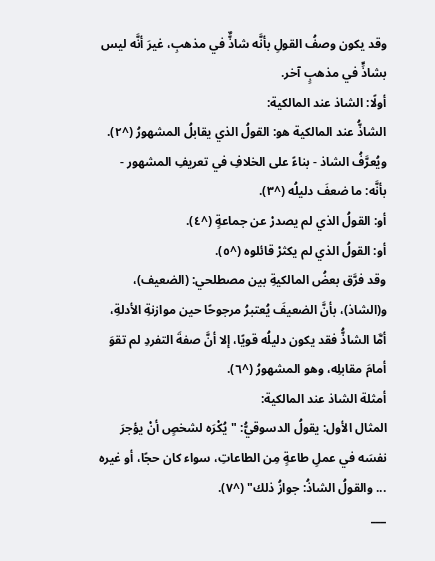وقد يكون وصفُ القولِ بأنَّه شاذٌّ في مذهبِ، غيرَ أنَّه ليس بشاذٍّ في مذهبٍ آخر.
أولًا: الشاذ عند المالكية:
الشاذُّ عند المالكية هو: القولُ الذي يقابلُ المشهورُ (^٢).
ويُعرَّفُ الشاذ - بناءً على الخلافِ في تعريفِ المشهور - بأنَّه: ما ضعفَ دليلُه (^٣).
أو: القولُ الذي لم يصدرْ عن جماعةٍ (^٤).
أو: القولُ الذي لم يكثرْ قائلوه (^٥).
وقد فرَّق بعضُ المالكيةِ بين مصطلحي: (الضعيف)، و(الشاذ)، بأنَّ الضعيفَ يُعتبرُ مرجوحًا حين موازنةِ الأدلةِ، أمَّا الشاذُّ فقد يكون دليلُه قويًا، إلا أنَّ صفةَ التفردِ لم تقوَ أمامَ مقابلِه، وهو المشهورُ (^٦).
أمثلة الشاذ عند المالكية:
المثال الأول: يقولُ الدسوقيُّ: "يُكْرَه لشخصٍ أنْ يؤجرَ نفسَه في عملِ طاعةٍ مِن الطاعاتِ، سواء كان حجًا، أو غيره ... والقولُ الشاذُ: جوازُ ذلك" (^٧).
___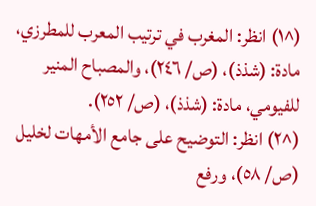(^١) انظر: المغرب في ترتيب المعرب للمطرزي، مادة: (شذذ)، (ص/ ٢٤٦)، والمصباح المنير للفيومي، مادة: (شذذ)، (ص/ ٢٥٢).
(^٢) انظر: التوضيح على جامع الأمهات لخليل (ص/ ٥٨)، ورفع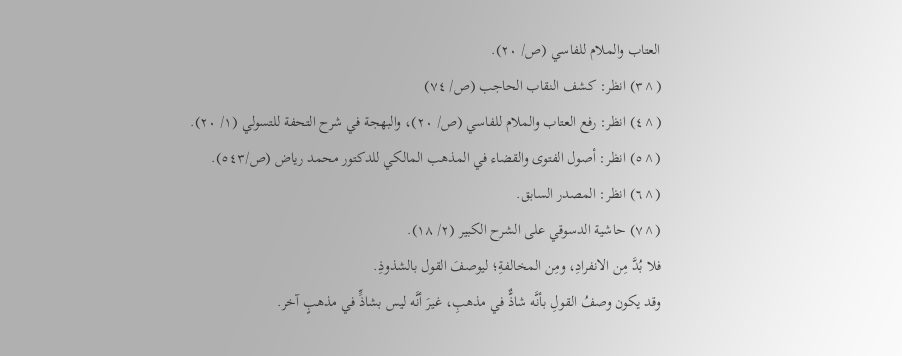العتاب والملام للفاسي (ص/ ٢٠).
(^٣) انظر: كشف النقاب الحاجب (ص/ ٧٤)
(^٤) انظر: رفع العتاب والملام للفاسي (ص/ ٢٠)، والبهجة في شرح التحفة للتسولي (١/ ٢٠).
(^٥) انظر: أصول الفتوى والقضاء في المذهب المالكي للدكتور محمد رياض (ص/٥٤٣).
(^٦) انظر: المصدر السابق.
(^٧) حاشية الدسوقي على الشرح الكبير (٢/ ١٨).
فلا بُدَّ مِن الانفرادِ، ومِن المخالفةِ؛ ليوصفَ القول بالشذوذِ.
وقد يكون وصفُ القولِ بأنَّه شاذٌّ في مذهبِ، غيرَ أنَّه ليس بشاذٍّ في مذهبٍ آخر.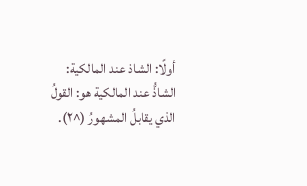أولًا: الشاذ عند المالكية:
الشاذُّ عند المالكية هو: القولُ الذي يقابلُ المشهورُ (^٢).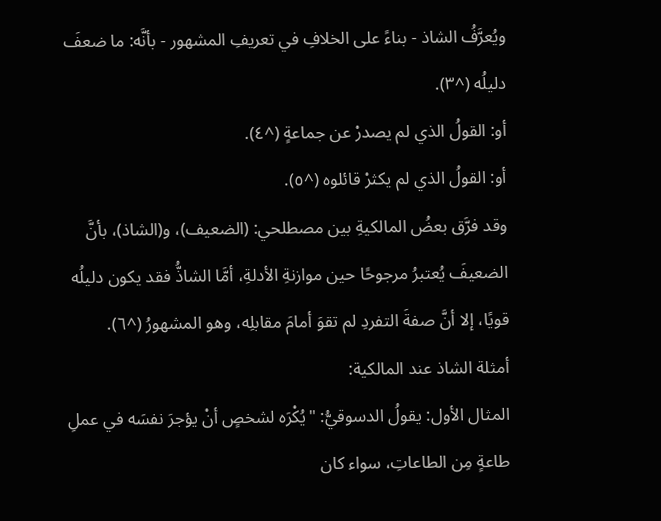ويُعرَّفُ الشاذ - بناءً على الخلافِ في تعريفِ المشهور - بأنَّه: ما ضعفَ دليلُه (^٣).
أو: القولُ الذي لم يصدرْ عن جماعةٍ (^٤).
أو: القولُ الذي لم يكثرْ قائلوه (^٥).
وقد فرَّق بعضُ المالكيةِ بين مصطلحي: (الضعيف)، و(الشاذ)، بأنَّ الضعيفَ يُعتبرُ مرجوحًا حين موازنةِ الأدلةِ، أمَّا الشاذُّ فقد يكون دليلُه قويًا، إلا أنَّ صفةَ التفردِ لم تقوَ أمامَ مقابلِه، وهو المشهورُ (^٦).
أمثلة الشاذ عند المالكية:
المثال الأول: يقولُ الدسوقيُّ: "يُكْرَه لشخصٍ أنْ يؤجرَ نفسَه في عملِ طاعةٍ مِن الطاعاتِ، سواء كان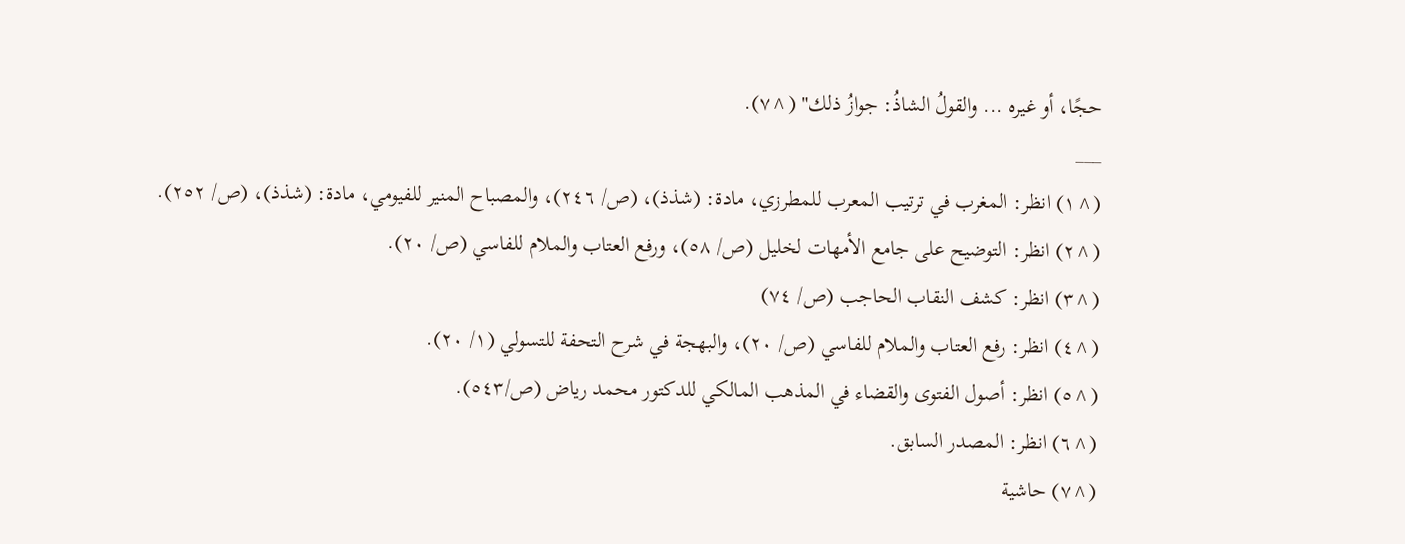حجًا، أو غيره ... والقولُ الشاذُ: جوازُ ذلك" (^٧).
___
(^١) انظر: المغرب في ترتيب المعرب للمطرزي، مادة: (شذذ)، (ص/ ٢٤٦)، والمصباح المنير للفيومي، مادة: (شذذ)، (ص/ ٢٥٢).
(^٢) انظر: التوضيح على جامع الأمهات لخليل (ص/ ٥٨)، ورفع العتاب والملام للفاسي (ص/ ٢٠).
(^٣) انظر: كشف النقاب الحاجب (ص/ ٧٤)
(^٤) انظر: رفع العتاب والملام للفاسي (ص/ ٢٠)، والبهجة في شرح التحفة للتسولي (١/ ٢٠).
(^٥) انظر: أصول الفتوى والقضاء في المذهب المالكي للدكتور محمد رياض (ص/٥٤٣).
(^٦) انظر: المصدر السابق.
(^٧) حاشية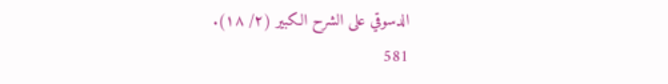الدسوقي على الشرح الكبير (٢/ ١٨).
581